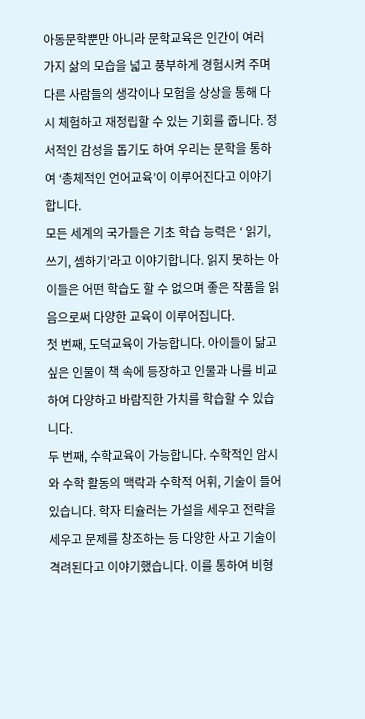아동문학뿐만 아니라 문학교육은 인간이 여러 가지 삶의 모습을 넓고 풍부하게 경험시켜 주며 다른 사람들의 생각이나 모험을 상상을 통해 다시 체험하고 재정립할 수 있는 기회를 줍니다. 정서적인 감성을 돕기도 하여 우리는 문학을 통하여 ‘총체적인 언어교육’이 이루어진다고 이야기합니다.
모든 세계의 국가들은 기초 학습 능력은 ‘ 읽기, 쓰기, 셈하기’라고 이야기합니다. 읽지 못하는 아이들은 어떤 학습도 할 수 없으며 좋은 작품을 읽음으로써 다양한 교육이 이루어집니다.
첫 번째, 도덕교육이 가능합니다. 아이들이 닮고 싶은 인물이 책 속에 등장하고 인물과 나를 비교하여 다양하고 바람직한 가치를 학습할 수 있습니다.
두 번째, 수학교육이 가능합니다. 수학적인 암시와 수학 활동의 맥락과 수학적 어휘, 기술이 들어있습니다. 학자 티슐러는 가설을 세우고 전략을 세우고 문제를 창조하는 등 다양한 사고 기술이 격려된다고 이야기했습니다. 이를 통하여 비형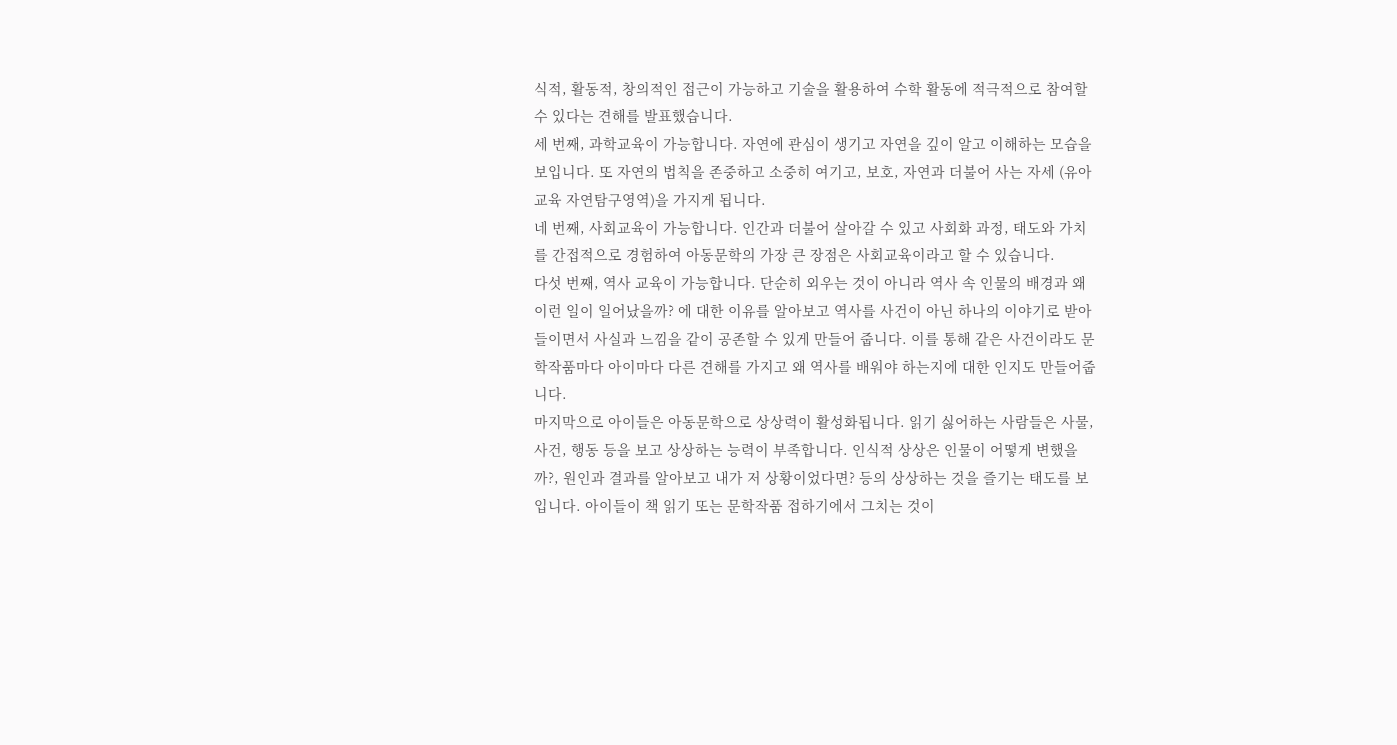식적, 활동적, 창의적인 접근이 가능하고 기술을 활용하여 수학 활동에 적극적으로 참여할 수 있다는 견해를 발표했습니다.
세 번째, 과학교육이 가능합니다. 자연에 관심이 생기고 자연을 깊이 알고 이해하는 모습을 보입니다. 또 자연의 법칙을 존중하고 소중히 여기고, 보호, 자연과 더불어 사는 자세 (유아교육 자연탐구영역)을 가지게 됩니다.
네 번째, 사회교육이 가능합니다. 인간과 더불어 살아갈 수 있고 사회화 과정, 태도와 가치를 간접적으로 경험하여 아동문학의 가장 큰 장점은 사회교육이라고 할 수 있습니다.
다섯 번째, 역사 교육이 가능합니다. 단순히 외우는 것이 아니라 역사 속 인물의 배경과 왜 이런 일이 일어났을까? 에 대한 이유를 알아보고 역사를 사건이 아닌 하나의 이야기로 받아들이면서 사실과 느낌을 같이 공존할 수 있게 만들어 줍니다. 이를 통해 같은 사건이라도 문학작품마다 아이마다 다른 견해를 가지고 왜 역사를 배워야 하는지에 대한 인지도 만들어줍니다.
마지막으로 아이들은 아동문학으로 상상력이 활성화됩니다. 읽기 싫어하는 사람들은 사물, 사건, 행동 등을 보고 상상하는 능력이 부족합니다. 인식적 상상은 인물이 어떻게 변했을까?, 원인과 결과를 알아보고 내가 저 상황이었다면? 등의 상상하는 것을 즐기는 태도를 보입니다. 아이들이 책 읽기 또는 문학작품 접하기에서 그치는 것이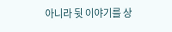아니라 뒷 이야기를 상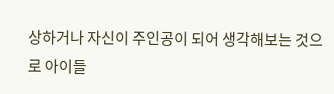상하거나 자신이 주인공이 되어 생각해보는 것으로 아이들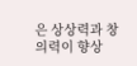은 상상력과 창의력이 향상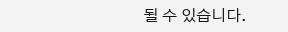될 수 있습니다.